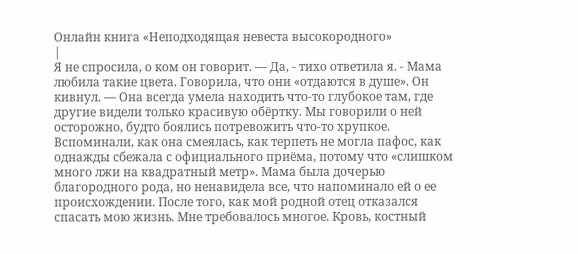Онлайн книга «Неподходящая невеста высокородного»
|
Я не спросила, о ком он говорит. — Да, - тихо ответила я. - Мама любила такие цвета. Говорила, что они «отдаются в душе». Он кивнул. — Она всегда умела находить что-то глубокое там, где другие видели только красивую обёртку. Мы говорили о ней осторожно, будто боялись потревожить что-то хрупкое. Вспоминали, как она смеялась, как терпеть не могла пафос, как однажды сбежала с официального приёма, потому что «слишком много лжи на квадратный метр». Мама была дочерью благородного рода, но ненавидела все, что напоминало ей о ее происхождении. После того, как мой родной отец отказался спасать мою жизнь. Мне требовалось многое. Кровь, костный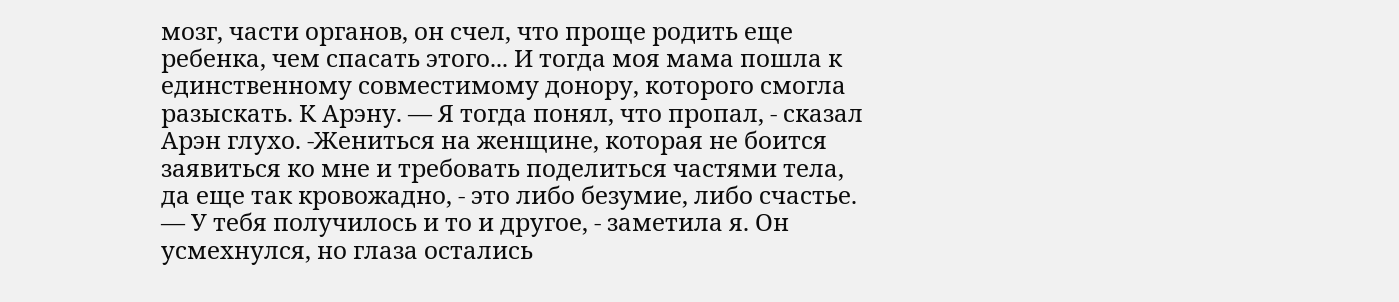мозг, части органов, он счел, что проще родить еще ребенка, чем спасать этого... И тогда моя мама пошла к единственному совместимому донору, которого смогла разыскать. К Арэну. — Я тогда понял, что пропал, - сказал Арэн глухо. -Жениться на женщине, которая не боится заявиться ко мне и требовать поделиться частями тела, да еще так кровожадно, - это либо безумие, либо счастье. — У тебя получилось и то и другое, - заметила я. Он усмехнулся, но глаза остались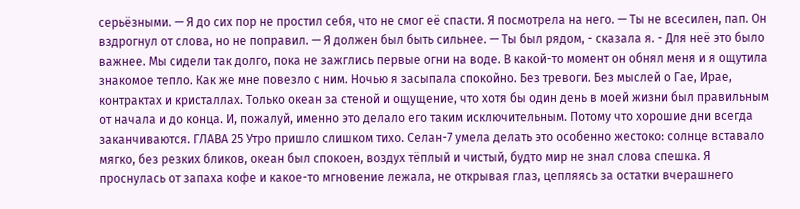серьёзными. — Я до сих пор не простил себя, что не смог её спасти. Я посмотрела на него. — Ты не всесилен, пап. Он вздрогнул от слова, но не поправил. — Я должен был быть сильнее. — Ты был рядом, - сказала я. - Для неё это было важнее. Мы сидели так долго, пока не зажглись первые огни на воде. В какой-то момент он обнял меня и я ощутила знакомое тепло. Как же мне повезло с ним. Ночью я засыпала спокойно. Без тревоги. Без мыслей о Гае, Ирае, контрактах и кристаллах. Только океан за стеной и ощущение, что хотя бы один день в моей жизни был правильным от начала и до конца. И, пожалуй, именно это делало его таким исключительным. Потому что хорошие дни всегда заканчиваются. ГЛАВА 25 Утро пришло слишком тихо. Селан-7 умела делать это особенно жестоко: солнце вставало мягко, без резких бликов, океан был спокоен, воздух тёплый и чистый, будто мир не знал слова спешка. Я проснулась от запаха кофе и какое-то мгновение лежала, не открывая глаз, цепляясь за остатки вчерашнего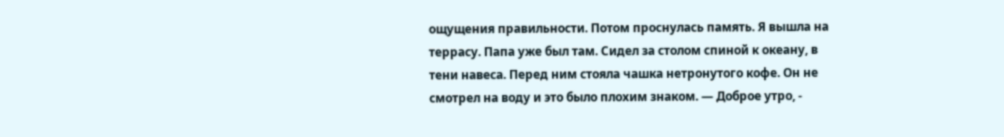ощущения правильности. Потом проснулась память. Я вышла на террасу. Папа уже был там. Сидел за столом спиной к океану, в тени навеса. Перед ним стояла чашка нетронутого кофе. Он не смотрел на воду и это было плохим знаком. — Доброе утро, -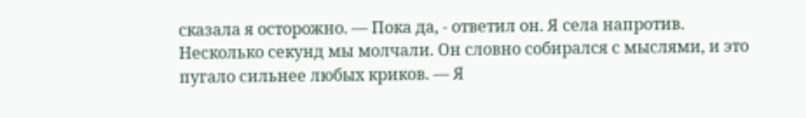сказала я осторожно. — Пока да, - ответил он. Я села напротив. Несколько секунд мы молчали. Он словно собирался с мыслями, и это пугало сильнее любых криков. — Я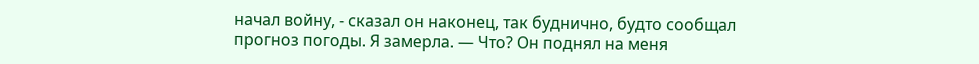начал войну, - сказал он наконец, так буднично, будто сообщал прогноз погоды. Я замерла. — Что? Он поднял на меня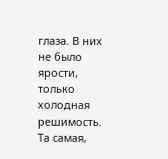глаза. В них не было ярости, только холодная решимость. Та самая,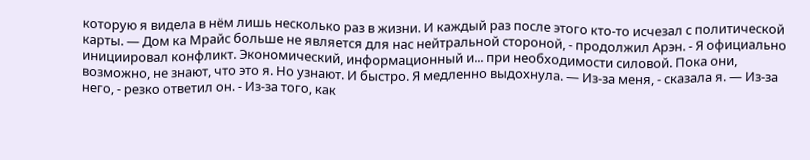которую я видела в нём лишь несколько раз в жизни. И каждый раз после этого кто-то исчезал с политической карты. — Дом ка Мрайс больше не является для нас нейтральной стороной, - продолжил Арэн. - Я официально инициировал конфликт. Экономический, информационный и... при необходимости силовой. Пока они, возможно, не знают, что это я. Но узнают. И быстро. Я медленно выдохнула. — Из-за меня, - сказала я. — Из-за него, - резко ответил он. - Из-за того, как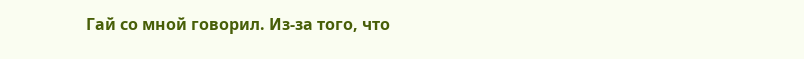Гай со мной говорил. Из-за того, что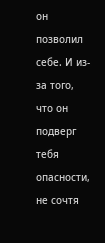он позволил себе. И из-за того, что он подверг тебя опасности, не сочтя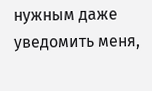нужным даже уведомить меня,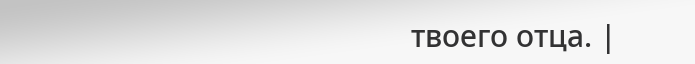твоего отца. |